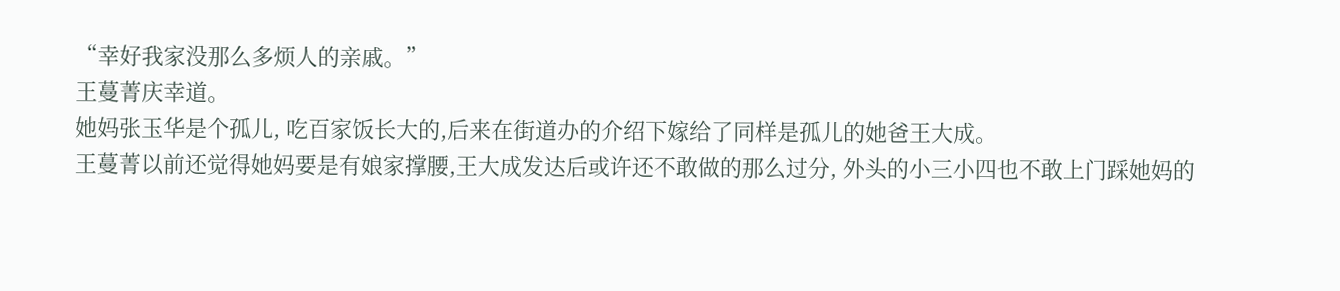“幸好我家没那么多烦人的亲戚。”
王蔓菁庆幸道。
她妈张玉华是个孤儿, 吃百家饭长大的,后来在街道办的介绍下嫁给了同样是孤儿的她爸王大成。
王蔓菁以前还觉得她妈要是有娘家撑腰,王大成发达后或许还不敢做的那么过分, 外头的小三小四也不敢上门踩她妈的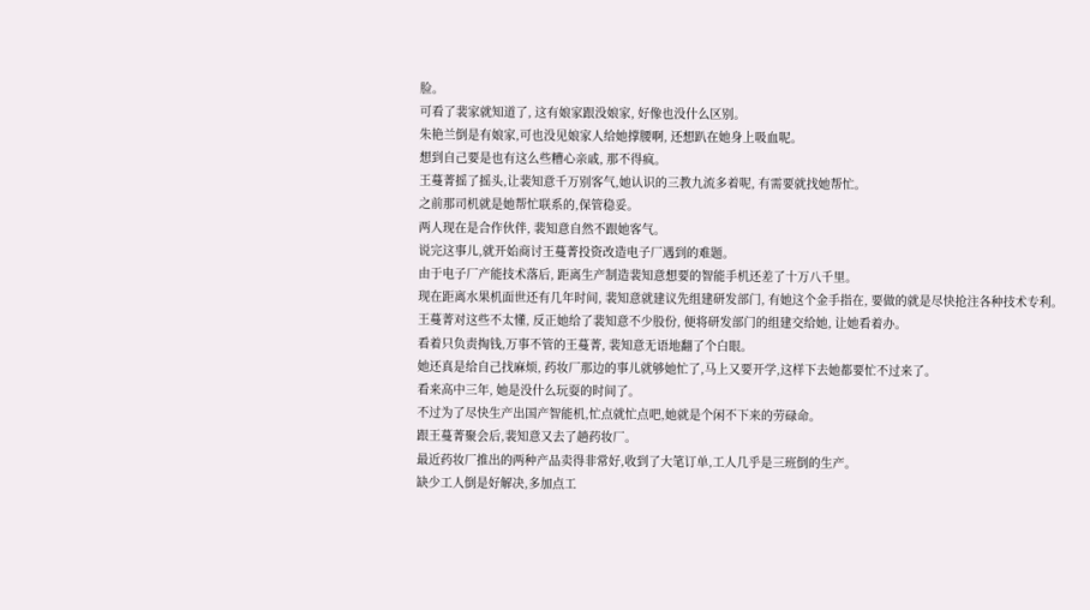脸。
可看了裴家就知道了, 这有娘家跟没娘家, 好像也没什么区别。
朱艳兰倒是有娘家,可也没见娘家人给她撑腰啊, 还想趴在她身上吸血呢。
想到自己要是也有这么些糟心亲戚, 那不得疯。
王蔓菁摇了摇头,让裴知意千万别客气,她认识的三教九流多着呢, 有需要就找她帮忙。
之前那司机就是她帮忙联系的,保管稳妥。
两人现在是合作伙伴, 裴知意自然不跟她客气。
说完这事儿,就开始商讨王蔓菁投资改造电子厂遇到的难题。
由于电子厂产能技术落后, 距离生产制造裴知意想要的智能手机还差了十万八千里。
现在距离水果机面世还有几年时间, 裴知意就建议先组建研发部门, 有她这个金手指在, 要做的就是尽快抢注各种技术专利。
王蔓菁对这些不太懂, 反正她给了裴知意不少股份, 便将研发部门的组建交给她, 让她看着办。
看着只负责掏钱,万事不管的王蔓菁, 裴知意无语地翻了个白眼。
她还真是给自己找麻烦, 药妆厂那边的事儿就够她忙了,马上又要开学,这样下去她都要忙不过来了。
看来高中三年, 她是没什么玩耍的时间了。
不过为了尽快生产出国产智能机,忙点就忙点吧,她就是个闲不下来的劳碌命。
跟王蔓菁聚会后,裴知意又去了趟药妆厂。
最近药妆厂推出的两种产品卖得非常好,收到了大笔订单,工人几乎是三班倒的生产。
缺少工人倒是好解决,多加点工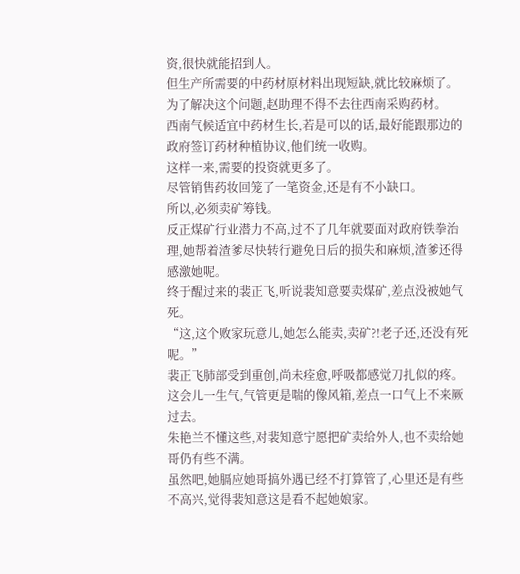资,很快就能招到人。
但生产所需要的中药材原材料出现短缺,就比较麻烦了。
为了解决这个问题,赵助理不得不去往西南采购药材。
西南气候适宜中药材生长,若是可以的话,最好能跟那边的政府签订药材种植协议,他们统一收购。
这样一来,需要的投资就更多了。
尽管销售药妆回笼了一笔资金,还是有不小缺口。
所以,必须卖矿筹钱。
反正煤矿行业潜力不高,过不了几年就要面对政府铁拳治理,她帮着渣爹尽快转行避免日后的损失和麻烦,渣爹还得感激她呢。
终于醒过来的裴正飞,听说裴知意要卖煤矿,差点没被她气死。
“这,这个败家玩意儿,她怎么能卖,卖矿?!老子还,还没有死呢。”
裴正飞肺部受到重创,尚未痊愈,呼吸都感觉刀扎似的疼。
这会儿一生气,气管更是喘的像风箱,差点一口气上不来厥过去。
朱艳兰不懂这些,对裴知意宁愿把矿卖给外人,也不卖给她哥仍有些不满。
虽然吧,她膈应她哥搞外遇已经不打算管了,心里还是有些不高兴,觉得裴知意这是看不起她娘家。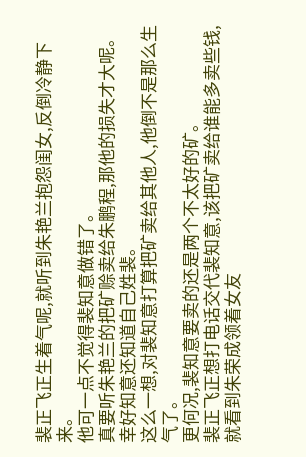裴正飞正生着气呢,就听到朱艳兰抱怨闺女,反倒冷静下来。
他可一点不觉得裴知意做错了。
真要听朱艳兰的把矿赊卖给朱鹏程,那他的损失才大呢。
幸好知意还知道自己姓裴。
这么一想,对裴知意打算把矿卖给其他人,他倒不是那么生气了。
更何况,裴知意要卖的还是两个不太好的矿。
裴正飞正想打电话交代裴知意,该把矿卖给谁能多卖些钱,就看到朱荣成领着女友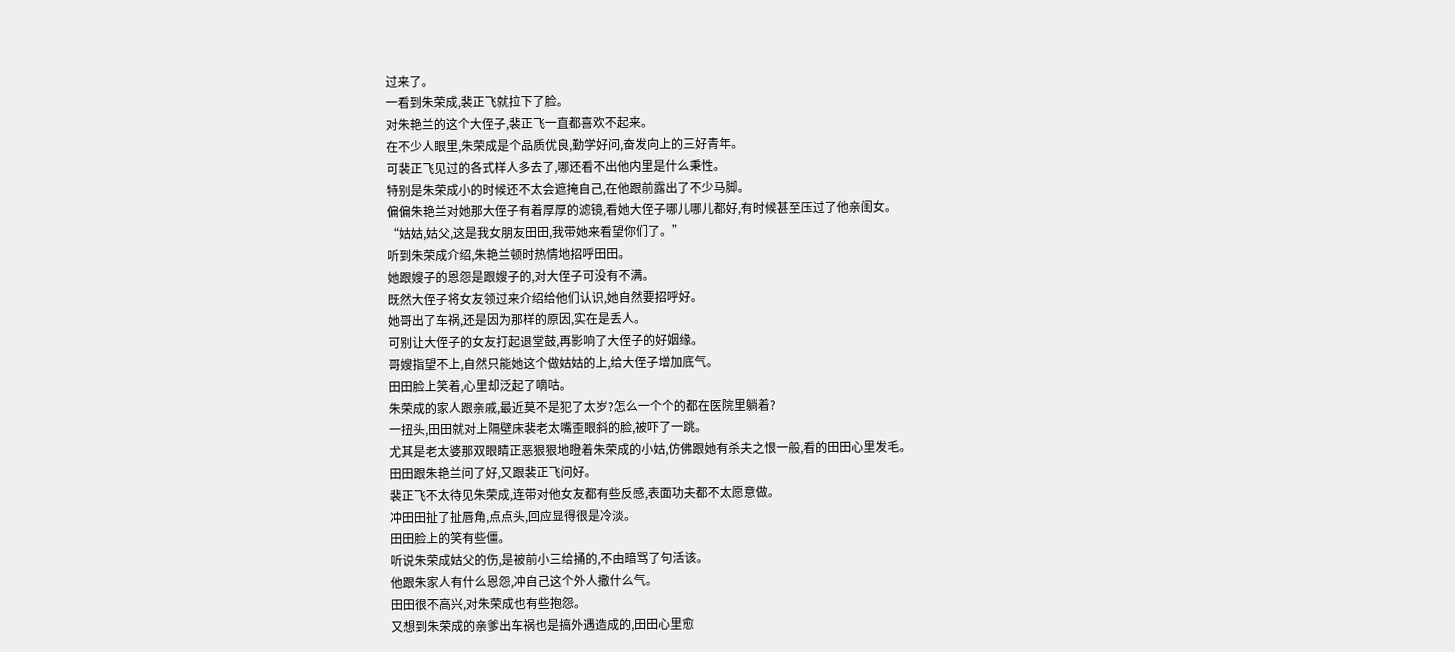过来了。
一看到朱荣成,裴正飞就拉下了脸。
对朱艳兰的这个大侄子,裴正飞一直都喜欢不起来。
在不少人眼里,朱荣成是个品质优良,勤学好问,奋发向上的三好青年。
可裴正飞见过的各式样人多去了,哪还看不出他内里是什么秉性。
特别是朱荣成小的时候还不太会遮掩自己,在他跟前露出了不少马脚。
偏偏朱艳兰对她那大侄子有着厚厚的滤镜,看她大侄子哪儿哪儿都好,有时候甚至压过了他亲闺女。
“姑姑,姑父,这是我女朋友田田,我带她来看望你们了。”
听到朱荣成介绍,朱艳兰顿时热情地招呼田田。
她跟嫂子的恩怨是跟嫂子的,对大侄子可没有不满。
既然大侄子将女友领过来介绍给他们认识,她自然要招呼好。
她哥出了车祸,还是因为那样的原因,实在是丢人。
可别让大侄子的女友打起退堂鼓,再影响了大侄子的好姻缘。
哥嫂指望不上,自然只能她这个做姑姑的上,给大侄子增加底气。
田田脸上笑着,心里却泛起了嘀咕。
朱荣成的家人跟亲戚,最近莫不是犯了太岁?怎么一个个的都在医院里躺着?
一扭头,田田就对上隔壁床裴老太嘴歪眼斜的脸,被吓了一跳。
尤其是老太婆那双眼睛正恶狠狠地瞪着朱荣成的小姑,仿佛跟她有杀夫之恨一般,看的田田心里发毛。
田田跟朱艳兰问了好,又跟裴正飞问好。
裴正飞不太待见朱荣成,连带对他女友都有些反感,表面功夫都不太愿意做。
冲田田扯了扯唇角,点点头,回应显得很是冷淡。
田田脸上的笑有些僵。
听说朱荣成姑父的伤,是被前小三给捅的,不由暗骂了句活该。
他跟朱家人有什么恩怨,冲自己这个外人撒什么气。
田田很不高兴,对朱荣成也有些抱怨。
又想到朱荣成的亲爹出车祸也是搞外遇造成的,田田心里愈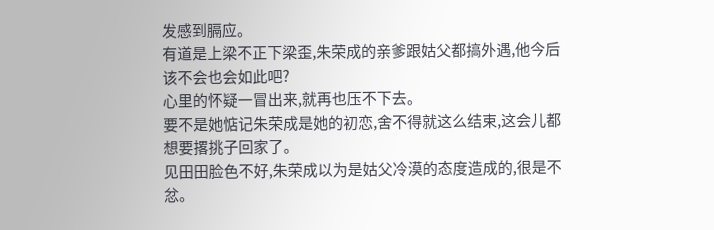发感到膈应。
有道是上梁不正下梁歪,朱荣成的亲爹跟姑父都搞外遇,他今后该不会也会如此吧?
心里的怀疑一冒出来,就再也压不下去。
要不是她惦记朱荣成是她的初恋,舍不得就这么结束,这会儿都想要撂挑子回家了。
见田田脸色不好,朱荣成以为是姑父冷漠的态度造成的,很是不忿。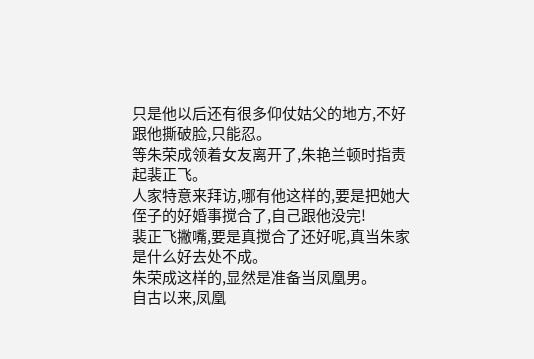只是他以后还有很多仰仗姑父的地方,不好跟他撕破脸,只能忍。
等朱荣成领着女友离开了,朱艳兰顿时指责起裴正飞。
人家特意来拜访,哪有他这样的,要是把她大侄子的好婚事搅合了,自己跟他没完!
裴正飞撇嘴,要是真搅合了还好呢,真当朱家是什么好去处不成。
朱荣成这样的,显然是准备当凤凰男。
自古以来,凤凰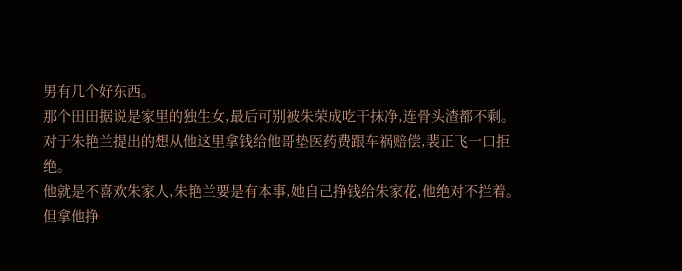男有几个好东西。
那个田田据说是家里的独生女,最后可别被朱荣成吃干抹净,连骨头渣都不剩。
对于朱艳兰提出的想从他这里拿钱给他哥垫医药费跟车祸赔偿,裴正飞一口拒绝。
他就是不喜欢朱家人,朱艳兰要是有本事,她自己挣钱给朱家花,他绝对不拦着。
但拿他挣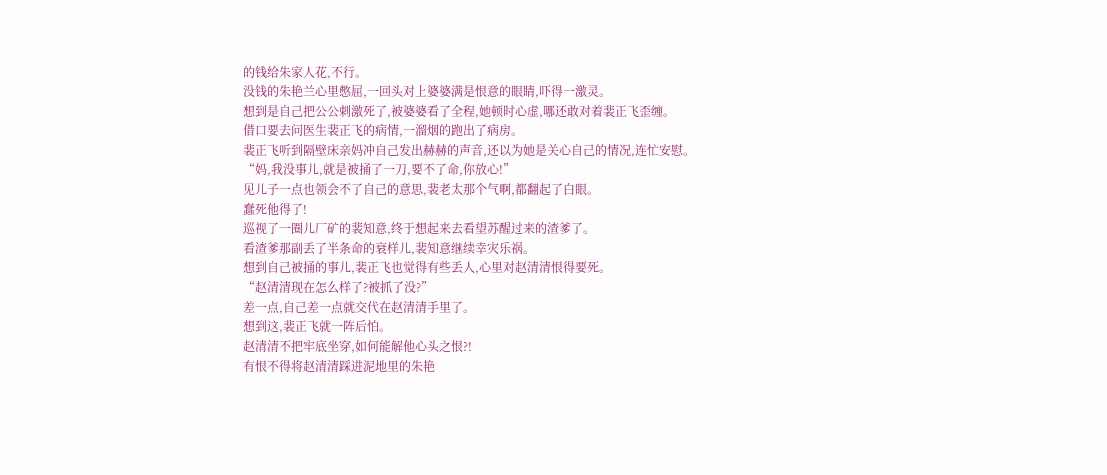的钱给朱家人花,不行。
没钱的朱艳兰心里憋屈,一回头对上婆婆满是恨意的眼睛,吓得一激灵。
想到是自己把公公刺激死了,被婆婆看了全程,她顿时心虚,哪还敢对着裴正飞歪缠。
借口要去问医生裴正飞的病情,一溜烟的跑出了病房。
裴正飞听到隔壁床亲妈冲自己发出赫赫的声音,还以为她是关心自己的情况,连忙安慰。
“妈,我没事儿,就是被捅了一刀,要不了命,你放心!”
见儿子一点也领会不了自己的意思,裴老太那个气啊,都翻起了白眼。
蠢死他得了!
巡视了一圈儿厂矿的裴知意,终于想起来去看望苏醒过来的渣爹了。
看渣爹那副丢了半条命的衰样儿,裴知意继续幸灾乐祸。
想到自己被捅的事儿,裴正飞也觉得有些丢人,心里对赵清清恨得要死。
“赵清清现在怎么样了?被抓了没?”
差一点,自己差一点就交代在赵清清手里了。
想到这,裴正飞就一阵后怕。
赵清清不把牢底坐穿,如何能解他心头之恨?!
有恨不得将赵清清踩进泥地里的朱艳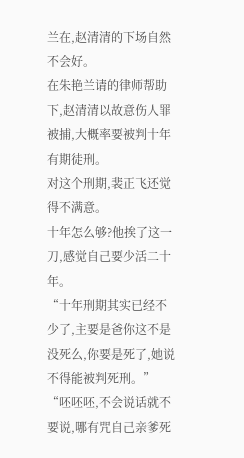兰在,赵清清的下场自然不会好。
在朱艳兰请的律师帮助下,赵清清以故意伤人罪被捕,大概率要被判十年有期徒刑。
对这个刑期,裴正飞还觉得不满意。
十年怎么够?他挨了这一刀,感觉自己要少活二十年。
“十年刑期其实已经不少了,主要是爸你这不是没死么,你要是死了,她说不得能被判死刑。”
“呸呸呸,不会说话就不要说,哪有咒自己亲爹死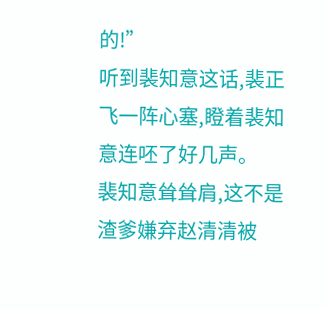的!”
听到裴知意这话,裴正飞一阵心塞,瞪着裴知意连呸了好几声。
裴知意耸耸肩,这不是渣爹嫌弃赵清清被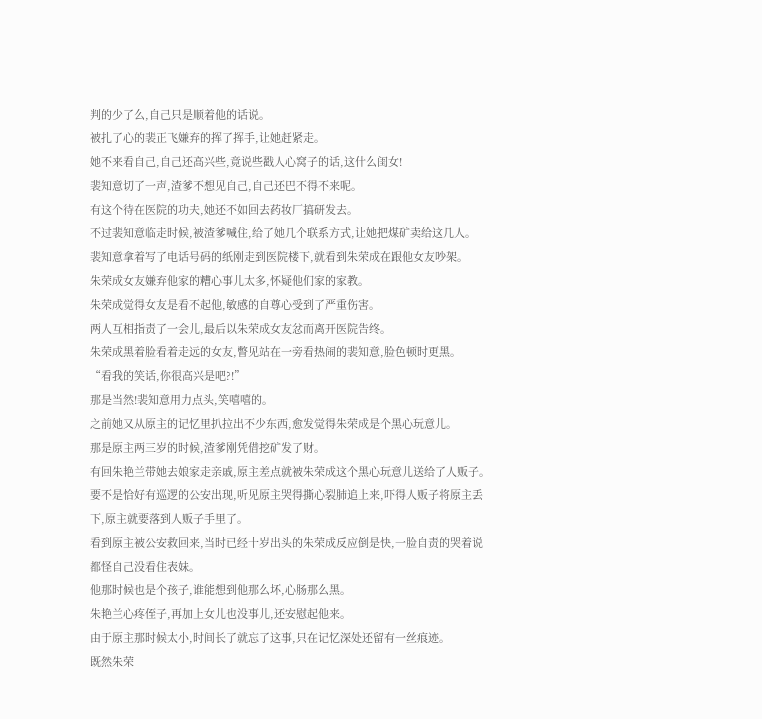判的少了么,自己只是顺着他的话说。
被扎了心的裴正飞嫌弃的挥了挥手,让她赶紧走。
她不来看自己,自己还高兴些,竟说些戳人心窝子的话,这什么闺女!
裴知意切了一声,渣爹不想见自己,自己还巴不得不来呢。
有这个待在医院的功夫,她还不如回去药妆厂搞研发去。
不过裴知意临走时候,被渣爹喊住,给了她几个联系方式,让她把煤矿卖给这几人。
裴知意拿着写了电话号码的纸刚走到医院楼下,就看到朱荣成在跟他女友吵架。
朱荣成女友嫌弃他家的糟心事儿太多,怀疑他们家的家教。
朱荣成觉得女友是看不起他,敏感的自尊心受到了严重伤害。
两人互相指责了一会儿,最后以朱荣成女友忿而离开医院告终。
朱荣成黑着脸看着走远的女友,瞥见站在一旁看热闹的裴知意,脸色顿时更黑。
“看我的笑话,你很高兴是吧?!”
那是当然!裴知意用力点头,笑嘻嘻的。
之前她又从原主的记忆里扒拉出不少东西,愈发觉得朱荣成是个黑心玩意儿。
那是原主两三岁的时候,渣爹刚凭借挖矿发了财。
有回朱艳兰带她去娘家走亲戚,原主差点就被朱荣成这个黑心玩意儿送给了人贩子。
要不是恰好有巡逻的公安出现,听见原主哭得撕心裂肺追上来,吓得人贩子将原主丢下,原主就要落到人贩子手里了。
看到原主被公安救回来,当时已经十岁出头的朱荣成反应倒是快,一脸自责的哭着说都怪自己没看住表妹。
他那时候也是个孩子,谁能想到他那么坏,心肠那么黑。
朱艳兰心疼侄子,再加上女儿也没事儿,还安慰起他来。
由于原主那时候太小,时间长了就忘了这事,只在记忆深处还留有一丝痕迹。
既然朱荣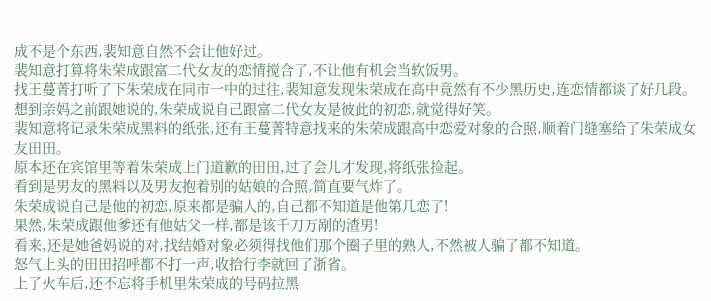成不是个东西,裴知意自然不会让他好过。
裴知意打算将朱荣成跟富二代女友的恋情搅合了,不让他有机会当软饭男。
找王蔓菁打听了下朱荣成在同市一中的过往,裴知意发现朱荣成在高中竟然有不少黑历史,连恋情都谈了好几段。
想到亲妈之前跟她说的,朱荣成说自己跟富二代女友是彼此的初恋,就觉得好笑。
裴知意将记录朱荣成黑料的纸张,还有王蔓菁特意找来的朱荣成跟高中恋爱对象的合照,顺着门缝塞给了朱荣成女友田田。
原本还在宾馆里等着朱荣成上门道歉的田田,过了会儿才发现,将纸张捡起。
看到是男友的黑料以及男友抱着别的姑娘的合照,简直要气炸了。
朱荣成说自己是他的初恋,原来都是骗人的,自己都不知道是他第几恋了!
果然,朱荣成跟他爹还有他姑父一样,都是该千刀万剐的渣男!
看来,还是她爸妈说的对,找结婚对象必须得找他们那个圈子里的熟人,不然被人骗了都不知道。
怒气上头的田田招呼都不打一声,收拾行李就回了浙省。
上了火车后,还不忘将手机里朱荣成的号码拉黑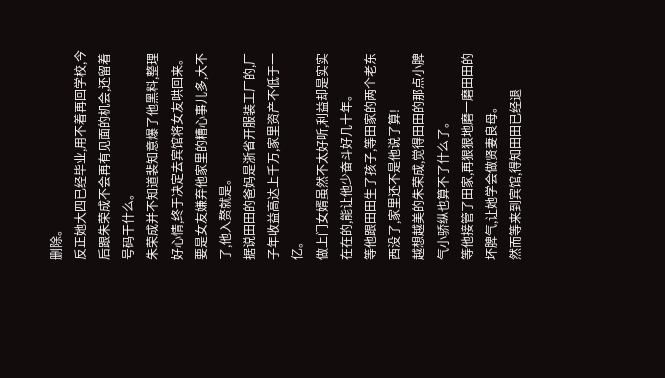删除。
反正她大四已经毕业,用不着再回学校,今后跟朱荣成不会再有见面的机会,还留着号码干什么。
朱荣成并不知道裴知意爆了他黑料,整理好心情,终于决定去宾馆将女友哄回来。
要是女友嫌弃他家里的糟心事儿多,大不了,他入赘就是。
据说田田的爸妈是浙省开服装工厂的,厂子年收益高达上千万,家里资产不低于一亿。
做上门女婿虽然不太好听,利益却是实实在在的,能让他少奋斗好几十年。
等他跟田田生了孩子,等田家的两个老东西没了,家里还不是他说了算!
越想越美的朱荣成,觉得田田的那点小脾气小骄纵也算不了什么了。
等他接管了田家,再狠狠地磨一磨田田的坏脾气,让她学会做贤妻良母。
然而等来到宾馆,得知田田已经退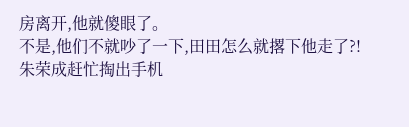房离开,他就傻眼了。
不是,他们不就吵了一下,田田怎么就撂下他走了?!
朱荣成赶忙掏出手机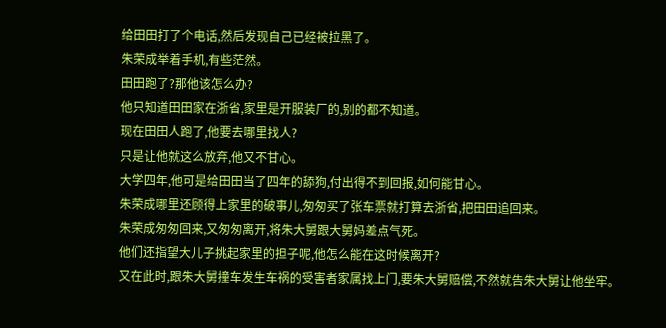给田田打了个电话,然后发现自己已经被拉黑了。
朱荣成举着手机,有些茫然。
田田跑了?那他该怎么办?
他只知道田田家在浙省,家里是开服装厂的,别的都不知道。
现在田田人跑了,他要去哪里找人?
只是让他就这么放弃,他又不甘心。
大学四年,他可是给田田当了四年的舔狗,付出得不到回报,如何能甘心。
朱荣成哪里还顾得上家里的破事儿,匆匆买了张车票就打算去浙省,把田田追回来。
朱荣成匆匆回来,又匆匆离开,将朱大舅跟大舅妈差点气死。
他们还指望大儿子挑起家里的担子呢,他怎么能在这时候离开?
又在此时,跟朱大舅撞车发生车祸的受害者家属找上门,要朱大舅赔偿,不然就告朱大舅让他坐牢。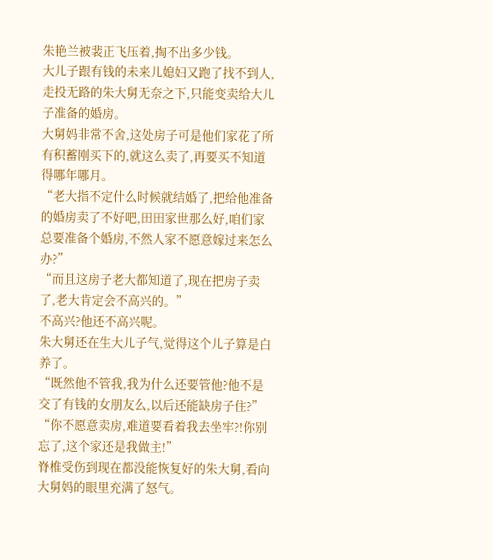朱艳兰被裴正飞压着,掏不出多少钱。
大儿子跟有钱的未来儿媳妇又跑了找不到人,走投无路的朱大舅无奈之下,只能变卖给大儿子准备的婚房。
大舅妈非常不舍,这处房子可是他们家花了所有积蓄刚买下的,就这么卖了,再要买不知道得哪年哪月。
“老大指不定什么时候就结婚了,把给他准备的婚房卖了不好吧,田田家世那么好,咱们家总要准备个婚房,不然人家不愿意嫁过来怎么办?”
“而且这房子老大都知道了,现在把房子卖了,老大肯定会不高兴的。”
不高兴?他还不高兴呢。
朱大舅还在生大儿子气,觉得这个儿子算是白养了。
“既然他不管我,我为什么还要管他?他不是交了有钱的女朋友么,以后还能缺房子住?”
“你不愿意卖房,难道要看着我去坐牢?!你别忘了,这个家还是我做主!”
脊椎受伤到现在都没能恢复好的朱大舅,看向大舅妈的眼里充满了怒气。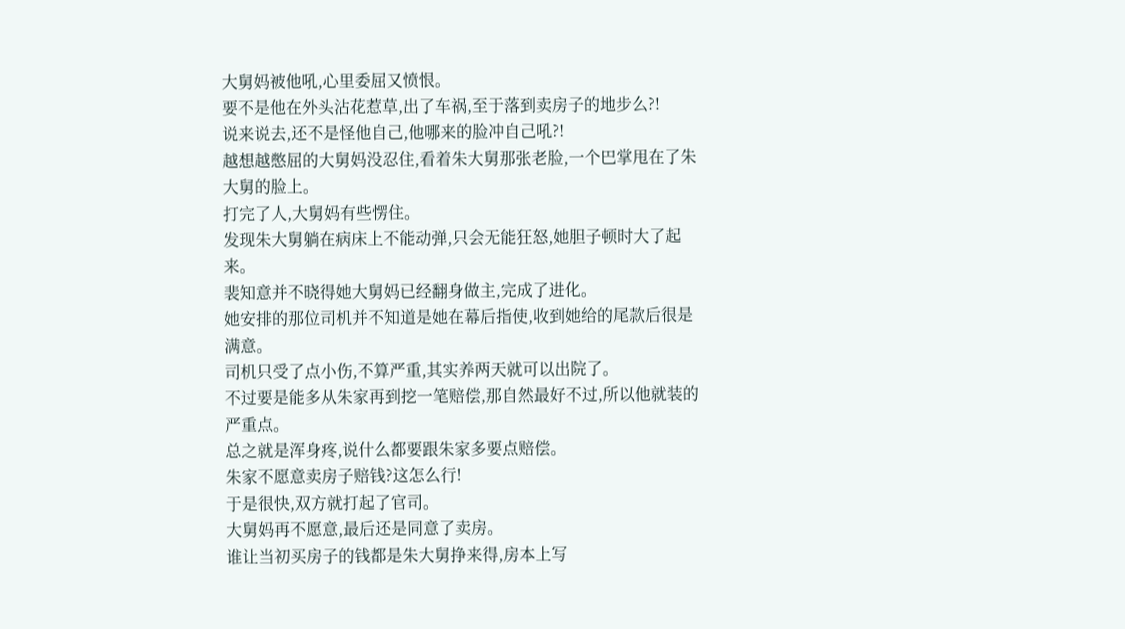大舅妈被他吼,心里委屈又愤恨。
要不是他在外头沾花惹草,出了车祸,至于落到卖房子的地步么?!
说来说去,还不是怪他自己,他哪来的脸冲自己吼?!
越想越憋屈的大舅妈没忍住,看着朱大舅那张老脸,一个巴掌甩在了朱大舅的脸上。
打完了人,大舅妈有些愣住。
发现朱大舅躺在病床上不能动弹,只会无能狂怒,她胆子顿时大了起来。
裴知意并不晓得她大舅妈已经翻身做主,完成了进化。
她安排的那位司机并不知道是她在幕后指使,收到她给的尾款后很是满意。
司机只受了点小伤,不算严重,其实养两天就可以出院了。
不过要是能多从朱家再到挖一笔赔偿,那自然最好不过,所以他就装的严重点。
总之就是浑身疼,说什么都要跟朱家多要点赔偿。
朱家不愿意卖房子赔钱?这怎么行!
于是很快,双方就打起了官司。
大舅妈再不愿意,最后还是同意了卖房。
谁让当初买房子的钱都是朱大舅挣来得,房本上写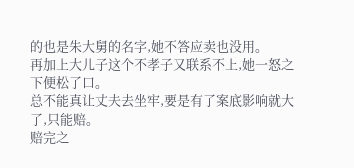的也是朱大舅的名字,她不答应卖也没用。
再加上大儿子这个不孝子又联系不上,她一怒之下便松了口。
总不能真让丈夫去坐牢,要是有了案底影响就大了,只能赔。
赔完之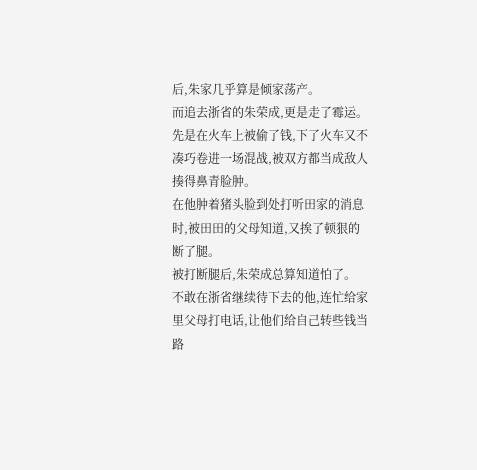后,朱家几乎算是倾家荡产。
而追去浙省的朱荣成,更是走了霉运。
先是在火车上被偷了钱,下了火车又不凑巧卷进一场混战,被双方都当成敌人揍得鼻青脸肿。
在他肿着猪头脸到处打听田家的消息时,被田田的父母知道,又挨了顿狠的断了腿。
被打断腿后,朱荣成总算知道怕了。
不敢在浙省继续待下去的他,连忙给家里父母打电话,让他们给自己转些钱当路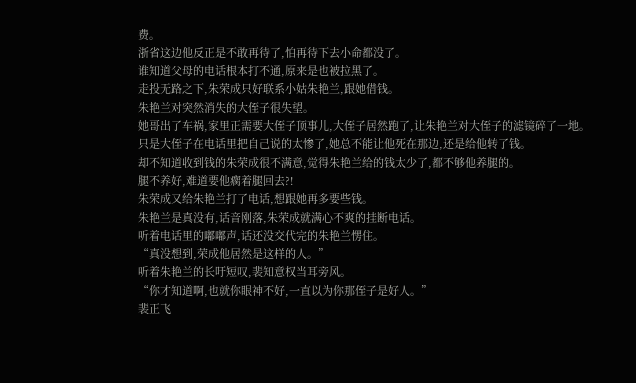费。
浙省这边他反正是不敢再待了,怕再待下去小命都没了。
谁知道父母的电话根本打不通,原来是也被拉黑了。
走投无路之下,朱荣成只好联系小姑朱艳兰,跟她借钱。
朱艳兰对突然消失的大侄子很失望。
她哥出了车祸,家里正需要大侄子顶事儿,大侄子居然跑了,让朱艳兰对大侄子的滤镜碎了一地。
只是大侄子在电话里把自己说的太惨了,她总不能让他死在那边,还是给他转了钱。
却不知道收到钱的朱荣成很不满意,觉得朱艳兰给的钱太少了,都不够他养腿的。
腿不养好,难道要他瘸着腿回去?!
朱荣成又给朱艳兰打了电话,想跟她再多要些钱。
朱艳兰是真没有,话音刚落,朱荣成就满心不爽的挂断电话。
听着电话里的嘟嘟声,话还没交代完的朱艳兰愣住。
“真没想到,荣成他居然是这样的人。”
听着朱艳兰的长吁短叹,裴知意权当耳旁风。
“你才知道啊,也就你眼神不好,一直以为你那侄子是好人。”
裴正飞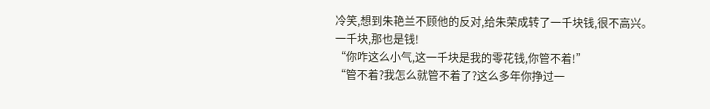冷笑,想到朱艳兰不顾他的反对,给朱荣成转了一千块钱,很不高兴。
一千块,那也是钱!
“你咋这么小气,这一千块是我的零花钱,你管不着!”
“管不着?我怎么就管不着了?这么多年你挣过一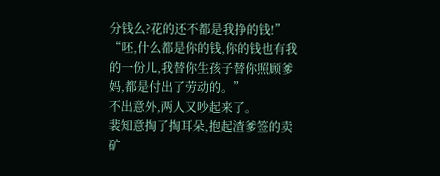分钱么?花的还不都是我挣的钱!”
“呸,什么都是你的钱,你的钱也有我的一份儿,我替你生孩子替你照顾爹妈,都是付出了劳动的。”
不出意外,两人又吵起来了。
裴知意掏了掏耳朵,抱起渣爹签的卖矿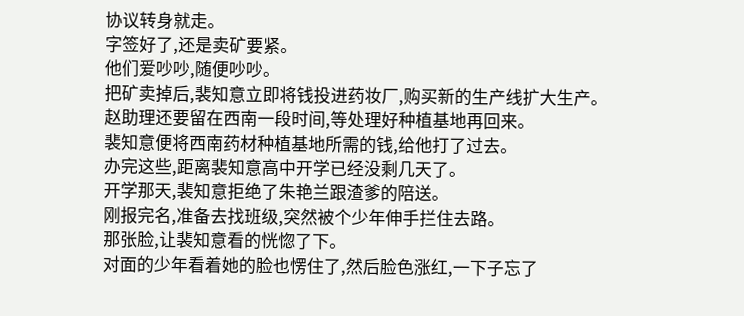协议转身就走。
字签好了,还是卖矿要紧。
他们爱吵吵,随便吵吵。
把矿卖掉后,裴知意立即将钱投进药妆厂,购买新的生产线扩大生产。
赵助理还要留在西南一段时间,等处理好种植基地再回来。
裴知意便将西南药材种植基地所需的钱,给他打了过去。
办完这些,距离裴知意高中开学已经没剩几天了。
开学那天,裴知意拒绝了朱艳兰跟渣爹的陪送。
刚报完名,准备去找班级,突然被个少年伸手拦住去路。
那张脸,让裴知意看的恍惚了下。
对面的少年看着她的脸也愣住了,然后脸色涨红,一下子忘了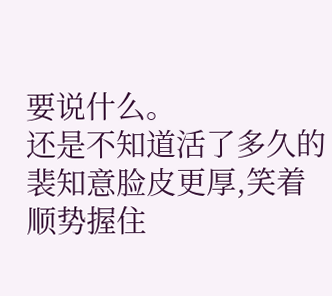要说什么。
还是不知道活了多久的裴知意脸皮更厚,笑着顺势握住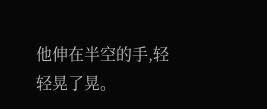他伸在半空的手,轻轻晃了晃。